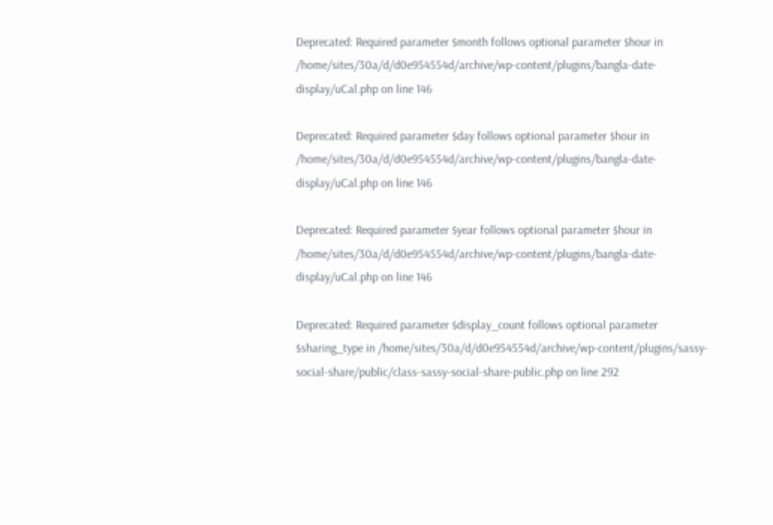Deprecated: Required parameter $month follows optional parameter $hour in /home/sites/30a/d/d0e954554d/archive/wp-content/plugins/bangla-date-display/uCal.php on line 146

Deprecated: Required parameter $day follows optional parameter $hour in /home/sites/30a/d/d0e954554d/archive/wp-content/plugins/bangla-date-display/uCal.php on line 146

Deprecated: Required parameter $year follows optional parameter $hour in /home/sites/30a/d/d0e954554d/archive/wp-content/plugins/bangla-date-display/uCal.php on line 146

Deprecated: Required parameter $display_count follows optional parameter $sharing_type in /home/sites/30a/d/d0e954554d/archive/wp-content/plugins/sassy-social-share/public/class-sassy-social-share-public.php on line 292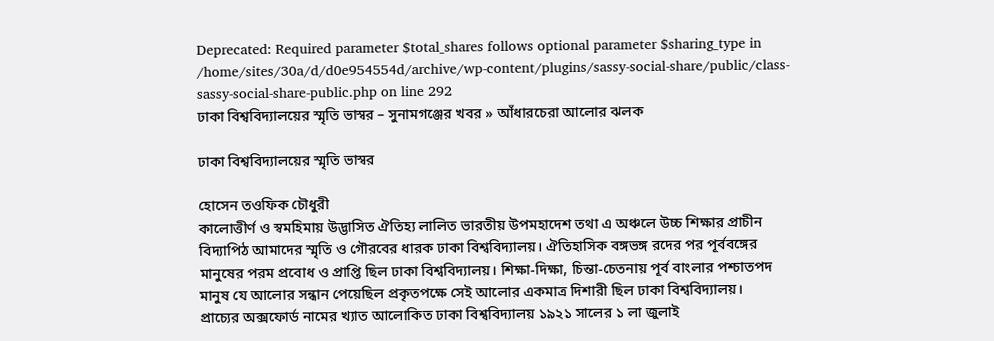Deprecated: Required parameter $total_shares follows optional parameter $sharing_type in /home/sites/30a/d/d0e954554d/archive/wp-content/plugins/sassy-social-share/public/class-sassy-social-share-public.php on line 292
ঢাকা বিশ্ববিদ্যালয়ের স্মৃতি ভাস্বর – সুনামগঞ্জের খবর » আঁধারচেরা আলোর ঝলক

ঢাকা বিশ্ববিদ্যালয়ের স্মৃতি ভাস্বর

হোসেন তওফিক চৌধুরী
কালোত্তীর্ণ ও স্বমহিমায় উদ্ভাসিত ঐতিহ্য লালিত ভারতীয় উপমহাদেশ তথা এ অঞ্চলে উচ্চ শিক্ষার প্রাচীন বিদ্যাপিঠ আমাদের স্মৃতি ও গৌরবের ধারক ঢাকা বিশ্ববিদ্যালয়। ঐতিহাসিক বঙ্গভঙ্গ রদের পর পূর্ববঙ্গের মানুষের পরম প্রবোধ ও প্রাপ্তি ছিল ঢাকা বিশ্ববিদ্যালয়। শিক্ষা-দিক্ষা, চিন্তা-চেতনায় পূর্ব বাংলার পশ্চাতপদ মানুষ যে আলোর সন্ধান পেয়েছিল প্রকৃতপক্ষে সেই আলোর একমাত্র দিশারী ছিল ঢাকা বিশ্ববিদ্যালয়।
প্রাচ্যের অক্সফোর্ড নামের খ্যাত আলোকিত ঢাকা বিশ্ববিদ্যালয় ১৯২১ সালের ১ লা জুলাই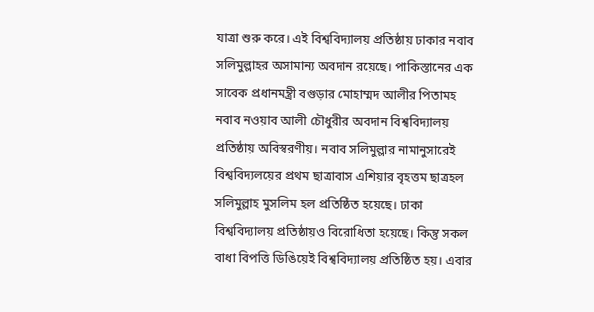যাত্রা শুরু করে। এই বিশ্ববিদ্যালয় প্রতিষ্ঠায় ঢাকার নবাব সলিমুল্লাহর অসামান্য অবদান রয়েছে। পাকিস্তানের এক সাবেক প্রধানমন্ত্রী বগুড়ার মোহাম্মদ আলীর পিতামহ নবাব নওয়াব আলী চৌধুরীর অবদান বিশ্ববিদ্যালয় প্রতিষ্ঠায় অবিস্বরণীয়। নবাব সলিমুল্লার নামানুসারেই বিশ্ববিদ্যলয়ের প্রথম ছাত্রাবাস এশিয়ার বৃহত্তম ছাত্রহল সলিমুল্লাহ মুসলিম হল প্রতিষ্ঠিত হয়েছে। ঢাকা বিশ্ববিদ্যালয় প্রতিষ্ঠায়ও বিরোধিতা হয়েছে। কিন্তু সকল বাধা বিপত্তি ডিঙিয়েই বিশ্ববিদ্যালয় প্রতিষ্ঠিত হয়। এবার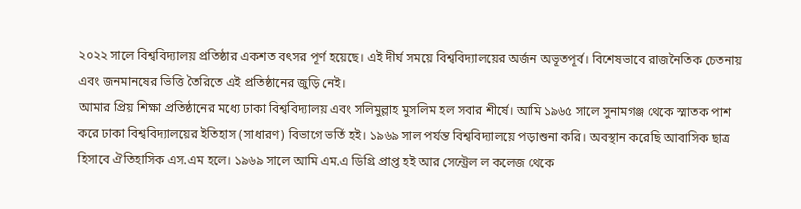২০২২ সালে বিশ্ববিদ্যালয় প্রতিষ্ঠার একশত বৎসর পূর্ণ হয়েছে। এই দীর্ঘ সময়ে বিশ্ববিদ্যালয়ের অর্জন অভূতপূর্ব। বিশেষভাবে রাজনৈতিক চেতনায় এবং জনমানষের ভিত্তি তৈরিতে এই প্রতিষ্ঠানের জুড়ি নেই।
আমার প্রিয় শিক্ষা প্রতিষ্ঠানের মধ্যে ঢাকা বিশ্ববিদ্যালয় এবং সলিমুল্লাহ মুসলিম হল সবার শীর্ষে। আমি ১৯৬৫ সালে সুনামগঞ্জ থেকে স্মাতক পাশ করে ঢাকা বিশ্ববিদ্যালয়ের ইতিহাস (সাধারণ) বিভাগে ভর্তি হই। ১৯৬৯ সাল পর্যন্ত বিশ্ববিদ্যালয়ে পড়াশুনা করি। অবস্থান করেছি আবাসিক ছাত্র হিসাবে ঐতিহাসিক এস.এম হলে। ১৯৬৯ সালে আমি এম.এ ডিগ্রি প্রাপ্ত হই আর সেন্ট্রেল ল কলেজ থেকে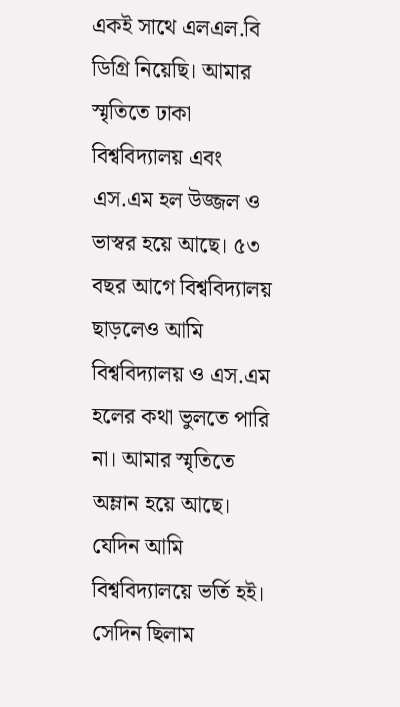একই সাথে এলএল.বি ডিগ্রি নিয়েছি। আমার স্মৃতিতে ঢাকা বিশ্ববিদ্যালয় এবং এস.এম হল উজ্জল ও ভাস্বর হয়ে আছে। ৫৩ বছর আগে বিশ্ববিদ্যালয় ছাড়লেও আমি বিশ্ববিদ্যালয় ও এস.এম হলের কথা ভুলতে পারি না। আমার স্মৃতিতে অম্লান হয়ে আছে। যেদিন আমি বিশ্ববিদ্যালয়ে ভর্তি হই। সেদিন ছিলাম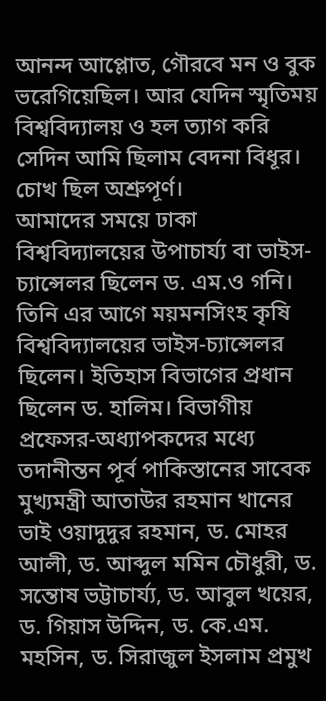আনন্দ আপ্লোত, গৌরবে মন ও বুক ভরেগিয়েছিল। আর যেদিন স্মৃতিময় বিশ্ববিদ্যালয় ও হল ত্যাগ করি সেদিন আমি ছিলাম বেদনা বিধূর। চোখ ছিল অশ্রুপূর্ণ।
আমাদের সময়ে ঢাকা বিশ্ববিদ্যালয়ের উপাচার্য্য বা ভাইস-চ্যান্সেলর ছিলেন ড. এম.ও গনি। তিনি এর আগে ময়মনসিংহ কৃষি বিশ্ববিদ্যালয়ের ভাইস-চ্যান্সেলর ছিলেন। ইতিহাস বিভাগের প্রধান ছিলেন ড. হালিম। বিভাগীয় প্রফেসর-অধ্যাপকদের মধ্যে তদানীন্তন পূর্ব পাকিস্তানের সাবেক মুখ্যমন্ত্রী আতাউর রহমান খানের ভাই ওয়াদুদুর রহমান, ড. মোহর আলী, ড. আব্দুল মমিন চৌধুরী, ড. সন্তোষ ভট্টাচার্য্য, ড. আবুল খয়ের, ড. গিয়াস উদ্দিন, ড. কে.এম. মহসিন, ড. সিরাজুল ইসলাম প্রমুখ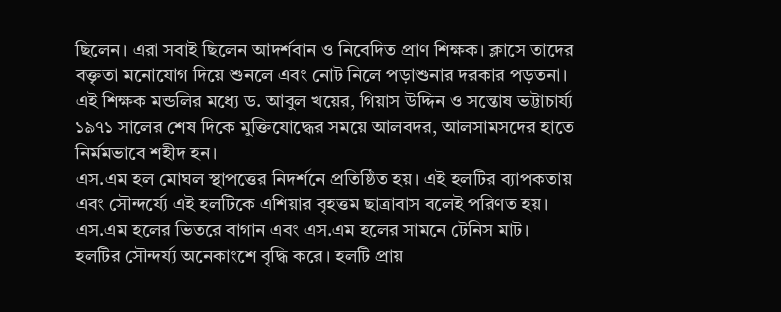ছিলেন। এরা সবাই ছিলেন আদর্শবান ও নিবেদিত প্রাণ শিক্ষক। ক্লাসে তাদের বক্তৃতা মনোযোগ দিয়ে শুনলে এবং নোট নিলে পড়াশুনার দরকার পড়তনা। এই শিক্ষক মন্ডলির মধ্যে ড. আবুল খয়ের, গিয়াস উদ্দিন ও সন্তোষ ভট্টাচার্য্য ১৯৭১ সালের শেষ দিকে মুক্তিযোদ্ধের সময়ে আলবদর, আলসামসদের হাতে নির্মমভাবে শহীদ হন।
এস.এম হল মোঘল স্থাপত্তের নিদর্শনে প্রতিষ্ঠিত হয়। এই হলটির ব্যাপকতায় এবং সৌন্দর্য্যে এই হলটিকে এশিয়ার বৃহত্তম ছাত্রাবাস বলেই পরিণত হয়। এস.এম হলের ভিতরে বাগান এবং এস.এম হলের সামনে টেনিস মাট। হলটির সৌন্দর্য্য অনেকাংশে বৃদ্ধি করে। হলটি প্রায়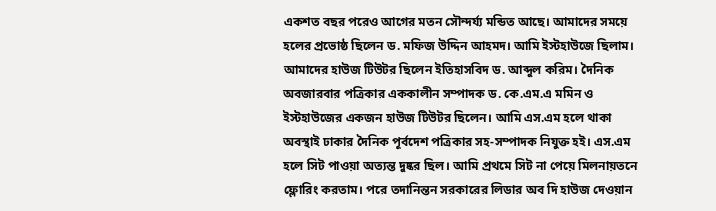একশত বছর পরেও আগের মতন সৌন্দর্য্য মন্ডিত আছে। আমাদের সময়ে হলের প্রভোষ্ঠ ছিলেন ড. মফিজ উদ্দিন আহমদ। আমি ইস্টহাউজে ছিলাম। আমাদের হাউজ টিউটর ছিলেন ইতিহাসবিদ ড. আব্দুল করিম। দৈনিক অবজারবার পত্রিকার এককালীন সম্পাদক ড. কে.এম.এ মমিন ও ইস্টহাউজের একজন হাউজ টিউটর ছিলেন। আমি এস.এম হলে থাকা অবস্থাই ঢাকার দৈনিক পূর্বদেশ পত্রিকার সহ-সম্পাদক নিযুক্ত হই। এস.এম হলে সিট পাওয়া অত্যন্ত দুষ্কর ছিল। আমি প্রথমে সিট না পেয়ে মিলনায়তনে ফ্লোরিং করতাম। পরে তদানিন্তন সরকারের লিডার অব দি হাউজ দেওয়ান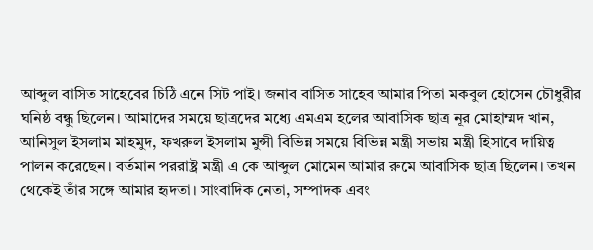আব্দুল বাসিত সাহেবের চিঠি এনে সিট পাই। জনাব বাসিত সাহেব আমার পিতা মকবুল হোসেন চৌধুরীর ঘনিষ্ঠ বন্ধু ছিলেন। আমাদের সময়ে ছাত্রদের মধ্যে এমএম হলের আবাসিক ছাত্র নূর মোহাম্মদ খান, আনিসুল ইসলাম মাহমুদ, ফখরুল ইসলাম মুন্সী বিভিন্ন সময়ে বিভিন্ন মন্ত্রী সভায় মন্ত্রী হিসাবে দায়িত্ব পালন করেছেন। বর্তমান পররাষ্ট্র মন্ত্রী এ কে আব্দুল মোমেন আমার রুমে আবাসিক ছাত্র ছিলেন। তখন থেকেই তাঁর সঙ্গে আমার হৃদতা। সাংবাদিক নেতা, সম্পাদক এবং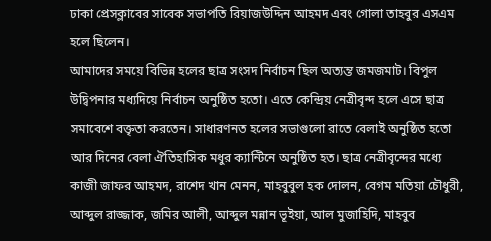ঢাকা প্রেসক্লাবের সাবেক সভাপতি রিয়াজউদ্দিন আহমদ এবং গোলা তাহবুর এসএম হলে ছিলেন।
আমাদের সময়ে বিভিন্ন হলের ছাত্র সংসদ নির্বাচন ছিল অত্যন্ত জমজমাট। বিপুল উদ্বিপনার মধ্যদিয়ে নির্বাচন অনুষ্ঠিত হতো। এতে কেন্দ্রিয় নেত্রীবৃন্দ হলে এসে ছাত্র সমাবেশে বক্তৃতা করতেন। সাধারণনত হলের সভাগুলো রাতে বেলাই অনুষ্ঠিত হতো আর দিনের বেলা ঐতিহাসিক মধুর ক্যান্টিনে অনুষ্ঠিত হত। ছাত্র নেত্রীবৃন্দের মধ্যে কাজী জাফর আহমদ, রাশেদ খান মেনন, মাহবুবুল হক দোলন, বেগম মতিয়া চৌধুরী, আব্দুল রাজ্জাক, জমির আলী, আব্দুল মন্নান ভূইয়া, আল মুজাহিদি, মাহবুব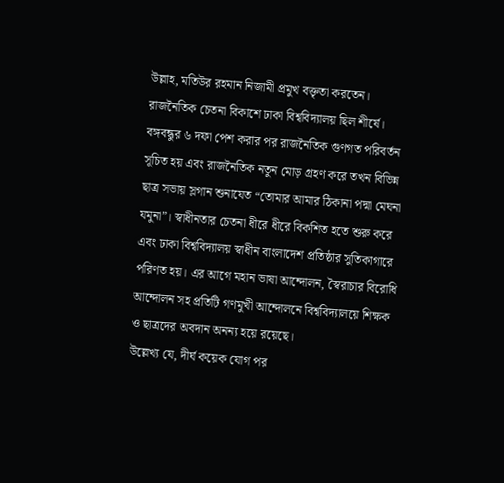উল্লাহ, মতিউর রহমান নিজামী প্রমুখ বক্তৃতা করতেন। রাজনৈতিক চেতনা বিকাশে ঢাকা বিশ্ববিদ্যালয় ছিল শীর্ষে। বঙ্গবন্ধুর ৬ দফা পেশ করার পর রাজনৈতিক গুণগত পরিবর্তন সূচিত হয় এবং রাজনৈতিক নতুন মোড় গ্রহণ করে তখন বিভিন্ন ছাত্র সভায় স্লগান শুনাযেত “তোমার আমার ঠিকানা পদ্মা মেঘনা যমুনা”। স্বাধীনতার চেতনা ধীরে ধীরে বিকশিত হতে শুরু করে এবং ঢাকা বিশ্ববিদ্যালয় স্বাধীন বাংলাদেশ প্রতিষ্ঠার সুতিকাগারে পরিণত হয়। এর আগে মহান ভাষা আন্দোলন, স্বৈরাচার বিরোধি আন্দোলন সহ প্রতিটি গণমুখী আন্দোলনে বিশ্ববিদ্যালয়ে শিক্ষক ও ছাত্রদের অবদান অনন্য হয়ে রয়েছে।
উল্লেখ্য যে, দীর্ঘ কয়েক যোগ পর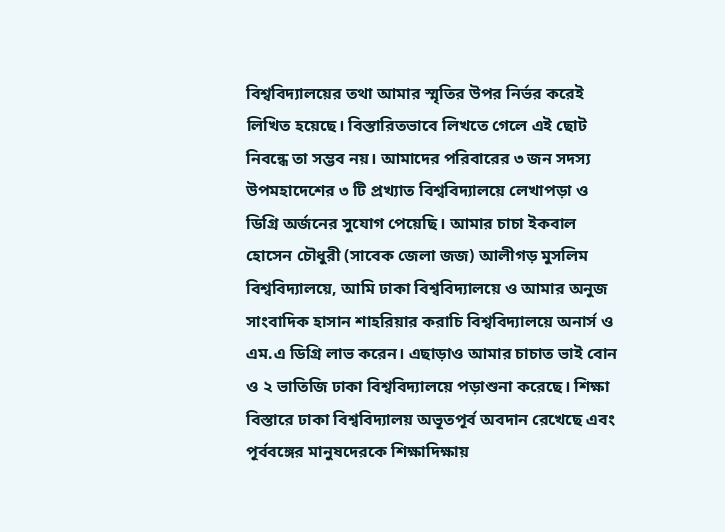বিশ্ববিদ্যালয়ের তথা আমার স্মৃতির উপর নির্ভর করেই লিখিত হয়েছে। বিস্তারিতভাবে লিখতে গেলে এই ছোট নিবন্ধে তা সম্ভব নয়। আমাদের পরিবারের ৩ জন সদস্য উপমহাদেশের ৩ টি প্রখ্যাত বিশ্ববিদ্যালয়ে লেখাপড়া ও ডিগ্রি অর্জনের সুযোগ পেয়েছি। আমার চাচা ইকবাল হোসেন চৌধুরী (সাবেক জেলা জজ) আলীগড় মুসলিম বিশ্ববিদ্যালয়ে, আমি ঢাকা বিশ্ববিদ্যালয়ে ও আমার অনুজ সাংবাদিক হাসান শাহরিয়ার করাচি বিশ্ববিদ্যালয়ে অনার্স ও এম.এ ডিগ্রি লাভ করেন। এছাড়াও আমার চাচাত ভাই বোন ও ২ ভাতিজি ঢাকা বিশ্ববিদ্যালয়ে পড়াশুনা করেছে। শিক্ষা বিস্তারে ঢাকা বিশ্ববিদ্যালয় অভূতপূর্ব অবদান রেখেছে এবং পূর্ববঙ্গের মানুষদেরকে শিক্ষাদিক্ষায়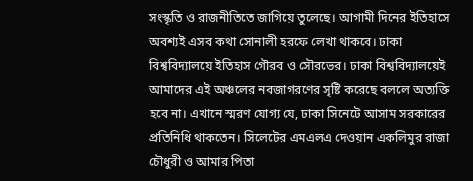সংস্কৃতি ও রাজনীতিতে জাগিয়ে তুলেছে। আগামী দিনের ইতিহাসে অবশ্যই এসব কথা সোনালী হরফে লেখা থাকবে। ঢাকা বিশ্ববিদ্যালয়ে ইতিহাস গৌরব ও সৌরভের। ঢাকা বিশ্ববিদ্যালয়েই আমাদের এই অঞ্চলের নবজাগরণের সৃষ্টি করেছে বললে অত্যক্তি হবে না। এখানে স্মরণ যোগ্য যে, ঢাকা সিনেটে আসাম সরকারের প্রতিনিধি থাকতেন। সিলেটের এমএলএ দেওয়ান একলিমুর রাজা চৌধুরী ও আমার পিতা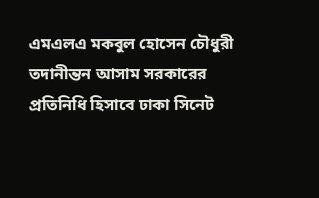এমএলএ মকবুল হোসেন চৌধুরী তদানীন্তন আসাম সরকারের প্রতিনিধি হিসাবে ঢাকা সিনেট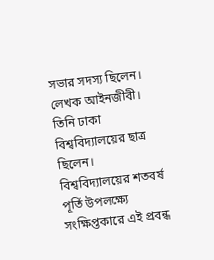সভার সদস্য ছিলেন।
লেখক আইনজীবী। তিনি ঢাকা বিশ্ববিদ্যালয়ের ছাত্র ছিলেন। বিশ্ববিদ্যালয়ের শতবর্ষ পূর্তি উপলক্ষ্যে সংক্ষিপ্তকারে এই প্রবন্ধ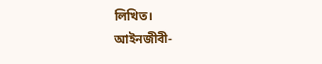লিখিত।
আইনজীবী-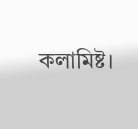কলামিষ্ট।